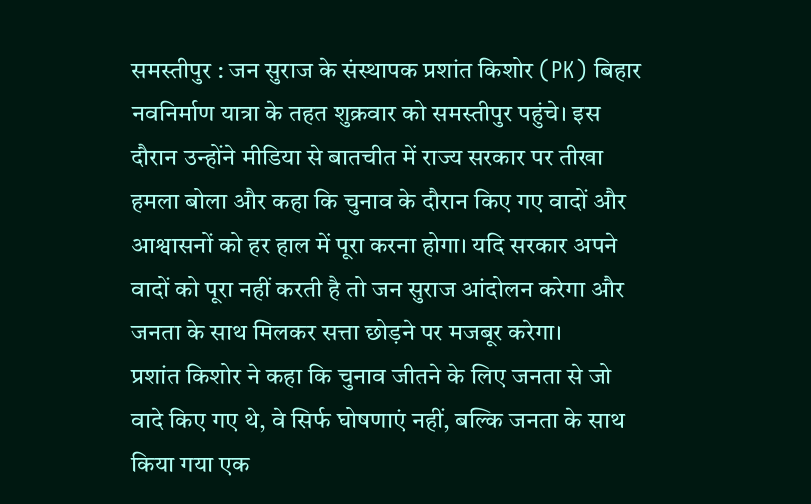समस्तीपुर : जन सुराज के संस्थापक प्रशांत किशोर (PK) बिहार नवनिर्माण यात्रा के तहत शुक्रवार को समस्तीपुर पहुंचे। इस दौरान उन्होंने मीडिया से बातचीत में राज्य सरकार पर तीखा हमला बोला और कहा कि चुनाव के दौरान किए गए वादों और आश्वासनों को हर हाल में पूरा करना होगा। यदि सरकार अपने वादों को पूरा नहीं करती है तो जन सुराज आंदोलन करेगा और जनता के साथ मिलकर सत्ता छोड़ने पर मजबूर करेगा।
प्रशांत किशोर ने कहा कि चुनाव जीतने के लिए जनता से जो वादे किए गए थे, वे सिर्फ घोषणाएं नहीं, बल्कि जनता के साथ किया गया एक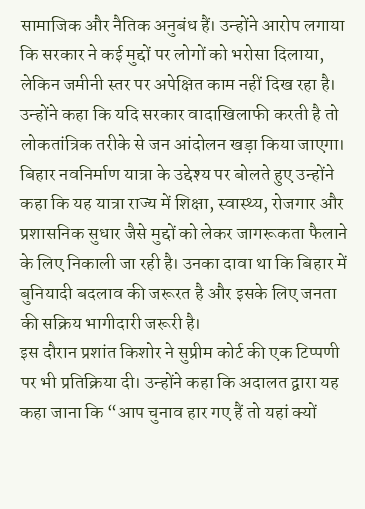सामाजिक और नैतिक अनुबंध हैं। उन्होंने आरोप लगाया कि सरकार ने कई मुद्दों पर लोगों को भरोसा दिलाया, लेकिन जमीनी स्तर पर अपेक्षित काम नहीं दिख रहा है। उन्होंने कहा कि यदि सरकार वादाखिलाफी करती है तो लोकतांत्रिक तरीके से जन आंदोलन खड़ा किया जाएगा।
बिहार नवनिर्माण यात्रा के उद्देश्य पर बोलते हुए उन्होंने कहा कि यह यात्रा राज्य में शिक्षा, स्वास्थ्य, रोजगार और प्रशासनिक सुधार जैसे मुद्दों को लेकर जागरूकता फैलाने के लिए निकाली जा रही है। उनका दावा था कि बिहार में बुनियादी बदलाव की जरूरत है और इसके लिए जनता की सक्रिय भागीदारी जरूरी है।
इस दौरान प्रशांत किशोर ने सुप्रीम कोर्ट की एक टिप्पणी पर भी प्रतिक्रिया दी। उन्होंने कहा कि अदालत द्वारा यह कहा जाना कि “आप चुनाव हार गए हैं तो यहां क्यों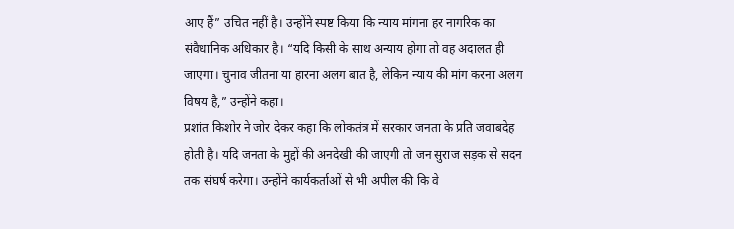आए हैं” उचित नहीं है। उन्होंने स्पष्ट किया कि न्याय मांगना हर नागरिक का संवैधानिक अधिकार है। “यदि किसी के साथ अन्याय होगा तो वह अदालत ही जाएगा। चुनाव जीतना या हारना अलग बात है, लेकिन न्याय की मांग करना अलग विषय है,” उन्होंने कहा।
प्रशांत किशोर ने जोर देकर कहा कि लोकतंत्र में सरकार जनता के प्रति जवाबदेह होती है। यदि जनता के मुद्दों की अनदेखी की जाएगी तो जन सुराज सड़क से सदन तक संघर्ष करेगा। उन्होंने कार्यकर्ताओं से भी अपील की कि वे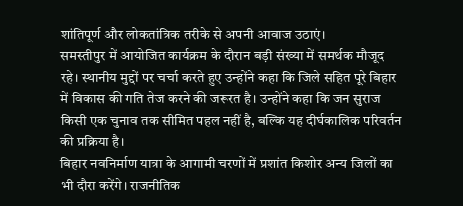शांतिपूर्ण और लोकतांत्रिक तरीके से अपनी आवाज उठाएं।
समस्तीपुर में आयोजित कार्यक्रम के दौरान बड़ी संख्या में समर्थक मौजूद रहे। स्थानीय मुद्दों पर चर्चा करते हुए उन्होंने कहा कि जिले सहित पूरे बिहार में विकास की गति तेज करने की जरूरत है। उन्होंने कहा कि जन सुराज किसी एक चुनाव तक सीमित पहल नहीं है, बल्कि यह दीर्घकालिक परिवर्तन की प्रक्रिया है।
बिहार नवनिर्माण यात्रा के आगामी चरणों में प्रशांत किशोर अन्य जिलों का भी दौरा करेंगे। राजनीतिक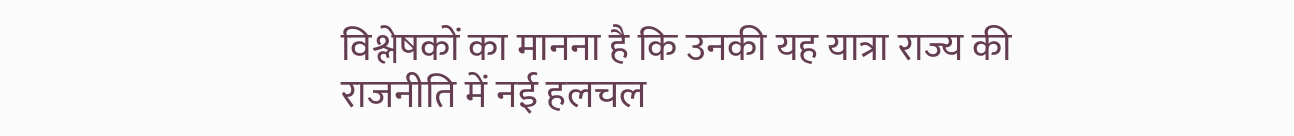विश्लेषकों का मानना है कि उनकी यह यात्रा राज्य की राजनीति में नई हलचल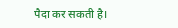पैदा कर सकती है।